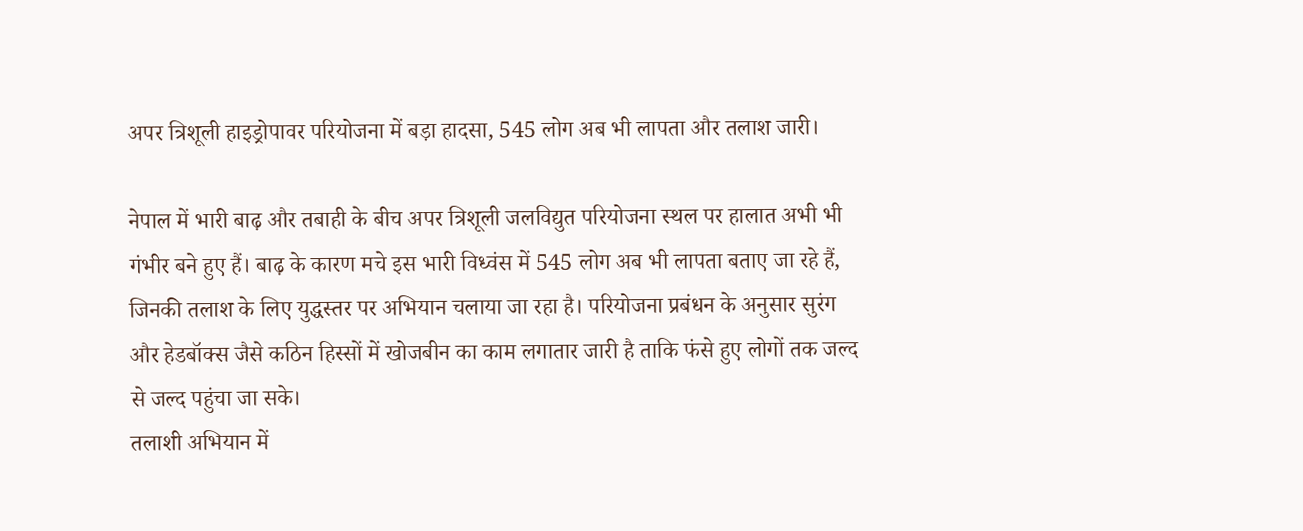अपर त्रिशूली हाइड्रोपावर परियोजना में बड़ा हादसा, 545 लोग अब भी लापता और तलाश जारी।

नेपाल में भारी बाढ़ और तबाही के बीच अपर त्रिशूली जलविद्युत परियोजना स्थल पर हालात अभी भी गंभीर बने हुए हैं। बाढ़ के कारण मचे इस भारी विध्वंस में 545 लोग अब भी लापता बताए जा रहे हैं, जिनकी तलाश के लिए युद्धस्तर पर अभियान चलाया जा रहा है। परियोजना प्रबंधन के अनुसार सुरंग और हेडबॉक्स जैसे कठिन हिस्सों में खोजबीन का काम लगातार जारी है ताकि फंसे हुए लोगों तक जल्द से जल्द पहुंचा जा सके।
तलाशी अभियान में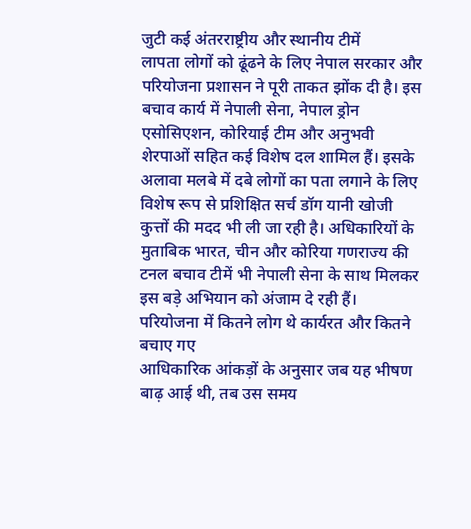जुटी कई अंतरराष्ट्रीय और स्थानीय टीमें
लापता लोगों को ढूंढने के लिए नेपाल सरकार और परियोजना प्रशासन ने पूरी ताकत झोंक दी है। इस बचाव कार्य में नेपाली सेना, नेपाल ड्रोन एसोसिएशन, कोरियाई टीम और अनुभवी शेरपाओं सहित कई विशेष दल शामिल हैं। इसके अलावा मलबे में दबे लोगों का पता लगाने के लिए विशेष रूप से प्रशिक्षित सर्च डॉग यानी खोजी कुत्तों की मदद भी ली जा रही है। अधिकारियों के मुताबिक भारत, चीन और कोरिया गणराज्य की टनल बचाव टीमें भी नेपाली सेना के साथ मिलकर इस बड़े अभियान को अंजाम दे रही हैं।
परियोजना में कितने लोग थे कार्यरत और कितने बचाए गए
आधिकारिक आंकड़ों के अनुसार जब यह भीषण बाढ़ आई थी, तब उस समय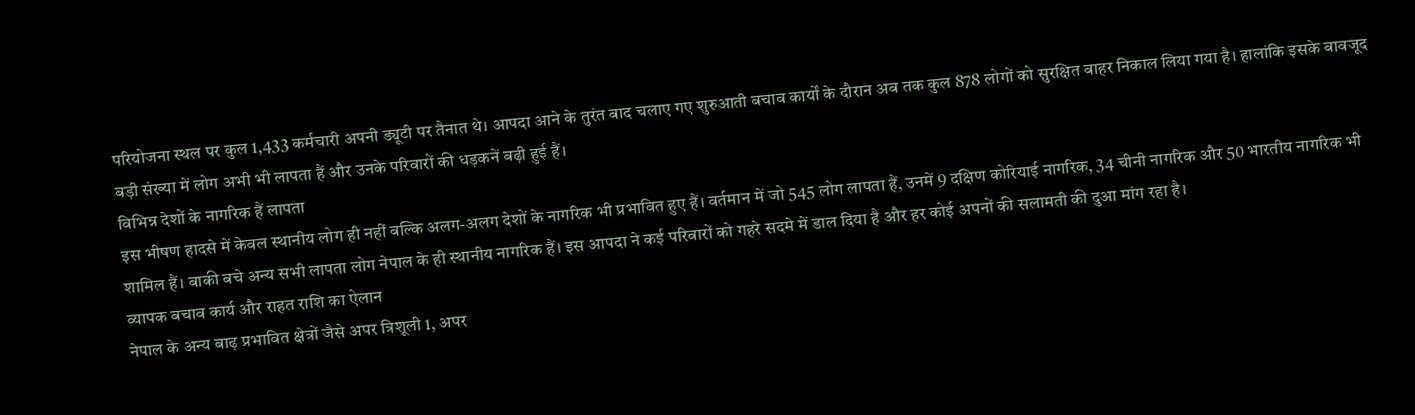परियोजना स्थल पर कुल 1,433 कर्मचारी अपनी ड्यूटी पर तैनात थे। आपदा आने के तुरंत बाद चलाए गए शुरुआती बचाव कार्यों के दौरान अब तक कुल 878 लोगों को सुरक्षित बाहर निकाल लिया गया है। हालांकि इसके बावजूद बड़ी संख्या में लोग अभी भी लापता हैं और उनके परिवारों की धड़कनें बढ़ी हुई हैं।
विभिन्न देशों के नागरिक हैं लापता
इस भीषण हादसे में केवल स्थानीय लोग ही नहीं बल्कि अलग-अलग देशों के नागरिक भी प्रभावित हुए हैं। वर्तमान में जो 545 लोग लापता हैं, उनमें 9 दक्षिण कोरियाई नागरिक, 34 चीनी नागरिक और 50 भारतीय नागरिक भी शामिल हैं। बाकी बचे अन्य सभी लापता लोग नेपाल के ही स्थानीय नागरिक हैं। इस आपदा ने कई परिवारों को गहरे सदमे में डाल दिया है और हर कोई अपनों की सलामती की दुआ मांग रहा है।
व्यापक बचाव कार्य और राहत राशि का ऐलान
नेपाल के अन्य बाढ़ प्रभावित क्षेत्रों जैसे अपर त्रिशूली 1, अपर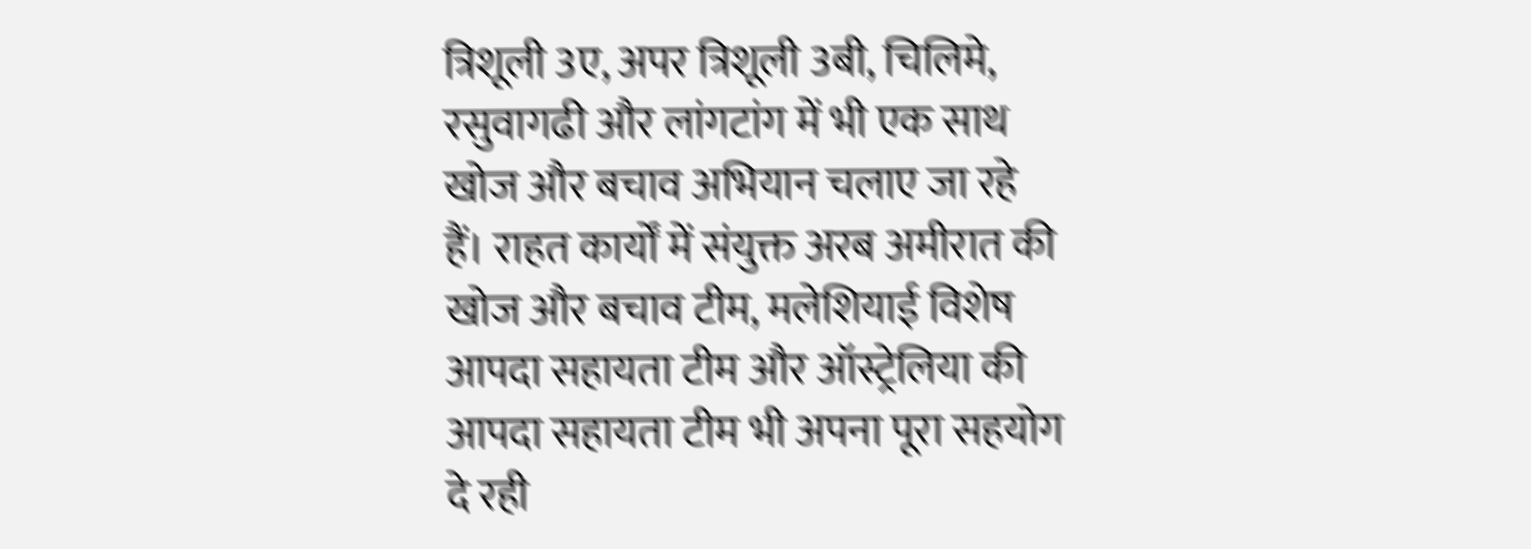त्रिशूली 3ए, अपर त्रिशूली 3बी, चिलिमे, रसुवागढी और लांगटांग में भी एक साथ खोज और बचाव अभियान चलाए जा रहे हैं। राहत कार्यों में संयुक्त अरब अमीरात की खोज और बचाव टीम, मलेशियाई विशेष आपदा सहायता टीम और ऑस्ट्रेलिया की आपदा सहायता टीम भी अपना पूरा सहयोग दे रही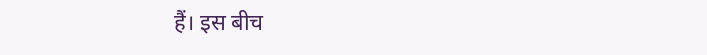हैं। इस बीच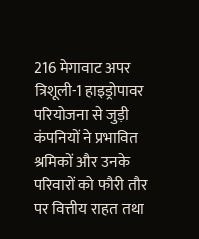216 मेगावाट अपर त्रिशूली-1 हाइड्रोपावर परियोजना से जुड़ी कंपनियों ने प्रभावित श्रमिकों और उनके परिवारों को फौरी तौर पर वित्तीय राहत तथा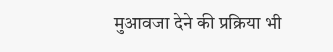मुआवजा देने की प्रक्रिया भी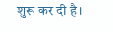शुरू कर दी है।